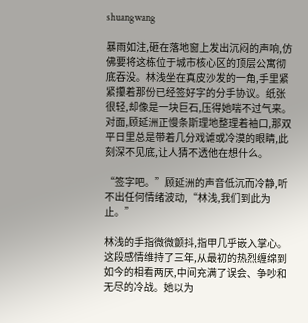shuangwang

暴雨如注,砸在落地窗上发出沉闷的声响,仿佛要将这栋位于城市核心区的顶层公寓彻底吞没。林浅坐在真皮沙发的一角,手里紧紧攥着那份已经签好字的分手协议。纸张很轻,却像是一块巨石,压得她喘不过气来。对面,顾延洲正慢条斯理地整理着袖口,那双平日里总是带着几分戏谑或冷漠的眼睛,此刻深不见底,让人猜不透他在想什么。

“签字吧。”顾延洲的声音低沉而冷静,听不出任何情绪波动,“林浅,我们到此为止。”

林浅的手指微微颤抖,指甲几乎嵌入掌心。这段感情维持了三年,从最初的热烈缠绵到如今的相看两厌,中间充满了误会、争吵和无尽的冷战。她以为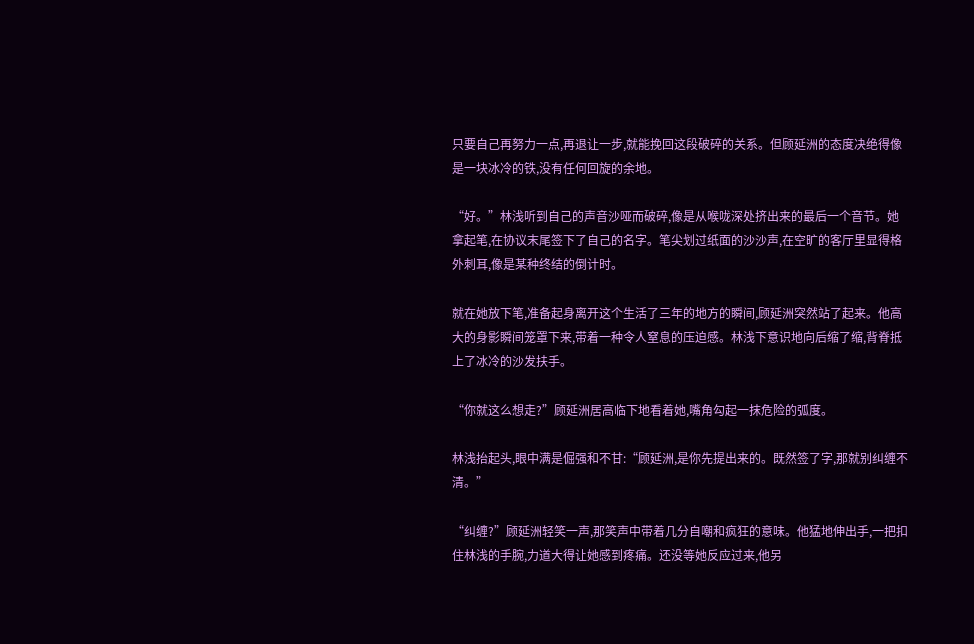只要自己再努力一点,再退让一步,就能挽回这段破碎的关系。但顾延洲的态度决绝得像是一块冰冷的铁,没有任何回旋的余地。

“好。”林浅听到自己的声音沙哑而破碎,像是从喉咙深处挤出来的最后一个音节。她拿起笔,在协议末尾签下了自己的名字。笔尖划过纸面的沙沙声,在空旷的客厅里显得格外刺耳,像是某种终结的倒计时。

就在她放下笔,准备起身离开这个生活了三年的地方的瞬间,顾延洲突然站了起来。他高大的身影瞬间笼罩下来,带着一种令人窒息的压迫感。林浅下意识地向后缩了缩,背脊抵上了冰冷的沙发扶手。

“你就这么想走?”顾延洲居高临下地看着她,嘴角勾起一抹危险的弧度。

林浅抬起头,眼中满是倔强和不甘:“顾延洲,是你先提出来的。既然签了字,那就别纠缠不清。”

“纠缠?”顾延洲轻笑一声,那笑声中带着几分自嘲和疯狂的意味。他猛地伸出手,一把扣住林浅的手腕,力道大得让她感到疼痛。还没等她反应过来,他另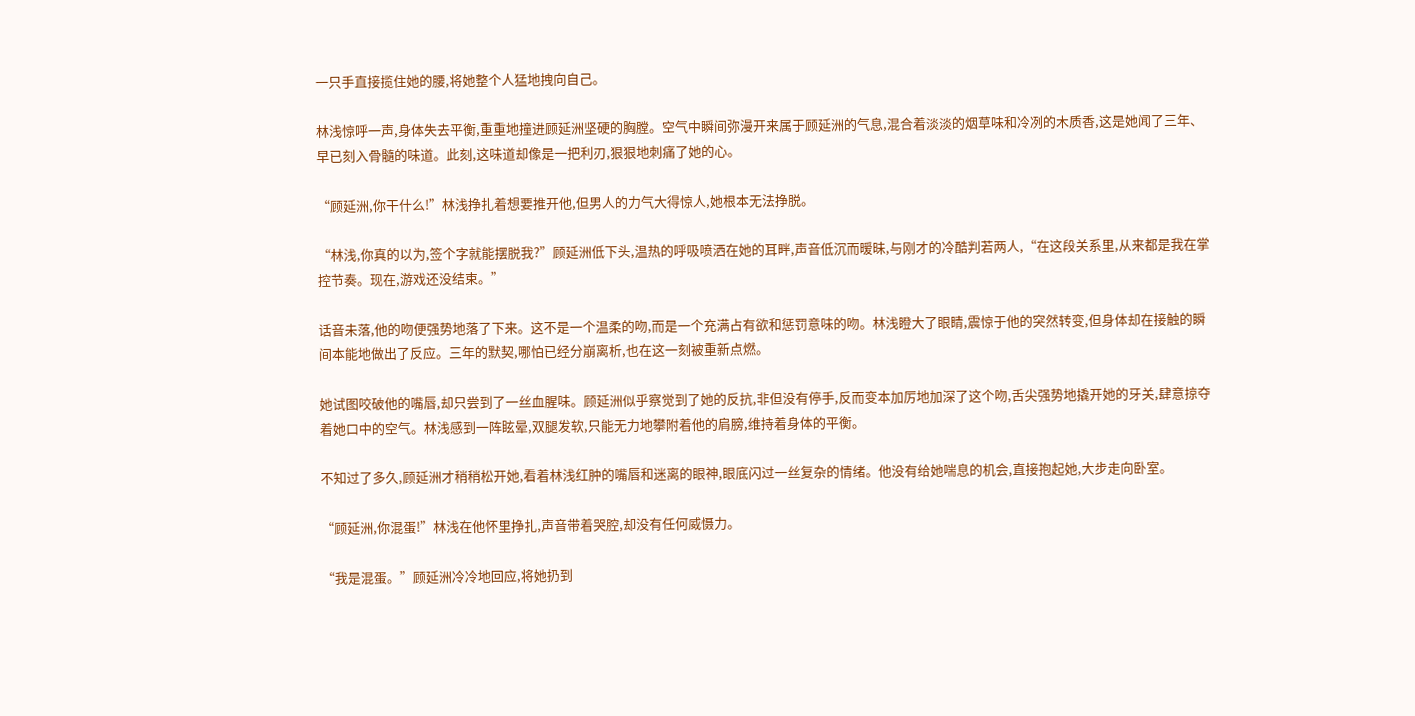一只手直接揽住她的腰,将她整个人猛地拽向自己。

林浅惊呼一声,身体失去平衡,重重地撞进顾延洲坚硬的胸膛。空气中瞬间弥漫开来属于顾延洲的气息,混合着淡淡的烟草味和冷冽的木质香,这是她闻了三年、早已刻入骨髓的味道。此刻,这味道却像是一把利刃,狠狠地刺痛了她的心。

“顾延洲,你干什么!”林浅挣扎着想要推开他,但男人的力气大得惊人,她根本无法挣脱。

“林浅,你真的以为,签个字就能摆脱我?”顾延洲低下头,温热的呼吸喷洒在她的耳畔,声音低沉而暧昧,与刚才的冷酷判若两人,“在这段关系里,从来都是我在掌控节奏。现在,游戏还没结束。”

话音未落,他的吻便强势地落了下来。这不是一个温柔的吻,而是一个充满占有欲和惩罚意味的吻。林浅瞪大了眼睛,震惊于他的突然转变,但身体却在接触的瞬间本能地做出了反应。三年的默契,哪怕已经分崩离析,也在这一刻被重新点燃。

她试图咬破他的嘴唇,却只尝到了一丝血腥味。顾延洲似乎察觉到了她的反抗,非但没有停手,反而变本加厉地加深了这个吻,舌尖强势地撬开她的牙关,肆意掠夺着她口中的空气。林浅感到一阵眩晕,双腿发软,只能无力地攀附着他的肩膀,维持着身体的平衡。

不知过了多久,顾延洲才稍稍松开她,看着林浅红肿的嘴唇和迷离的眼神,眼底闪过一丝复杂的情绪。他没有给她喘息的机会,直接抱起她,大步走向卧室。

“顾延洲,你混蛋!”林浅在他怀里挣扎,声音带着哭腔,却没有任何威慑力。

“我是混蛋。”顾延洲冷冷地回应,将她扔到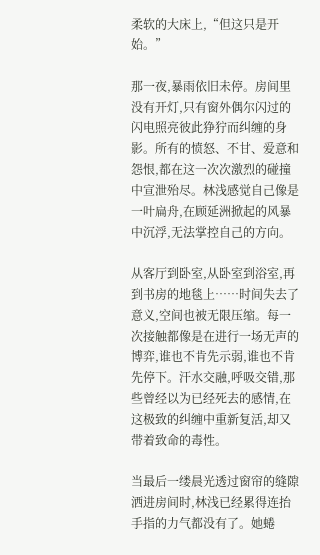柔软的大床上,“但这只是开始。”

那一夜,暴雨依旧未停。房间里没有开灯,只有窗外偶尔闪过的闪电照亮彼此狰狞而纠缠的身影。所有的愤怒、不甘、爱意和怨恨,都在这一次次激烈的碰撞中宣泄殆尽。林浅感觉自己像是一叶扁舟,在顾延洲掀起的风暴中沉浮,无法掌控自己的方向。

从客厅到卧室,从卧室到浴室,再到书房的地毯上……时间失去了意义,空间也被无限压缩。每一次接触都像是在进行一场无声的博弈,谁也不肯先示弱,谁也不肯先停下。汗水交融,呼吸交错,那些曾经以为已经死去的感情,在这极致的纠缠中重新复活,却又带着致命的毒性。

当最后一缕晨光透过窗帘的缝隙洒进房间时,林浅已经累得连抬手指的力气都没有了。她蜷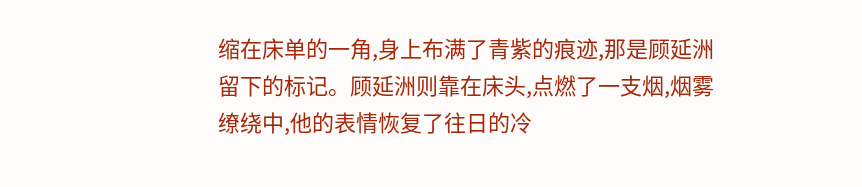缩在床单的一角,身上布满了青紫的痕迹,那是顾延洲留下的标记。顾延洲则靠在床头,点燃了一支烟,烟雾缭绕中,他的表情恢复了往日的冷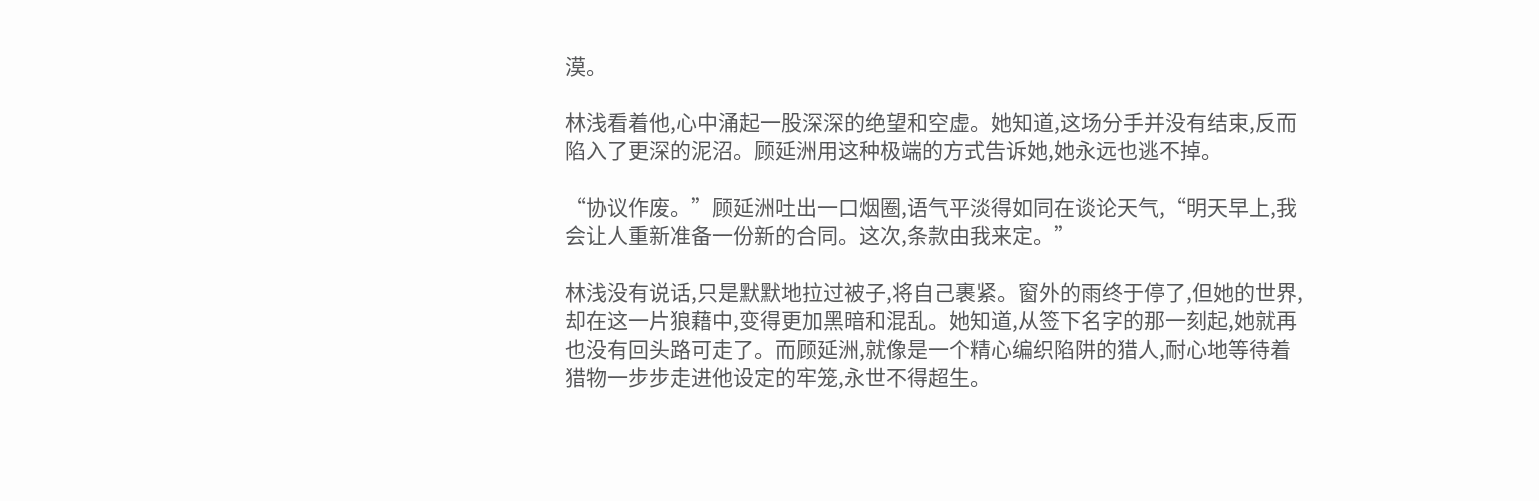漠。

林浅看着他,心中涌起一股深深的绝望和空虚。她知道,这场分手并没有结束,反而陷入了更深的泥沼。顾延洲用这种极端的方式告诉她,她永远也逃不掉。

“协议作废。”顾延洲吐出一口烟圈,语气平淡得如同在谈论天气,“明天早上,我会让人重新准备一份新的合同。这次,条款由我来定。”

林浅没有说话,只是默默地拉过被子,将自己裹紧。窗外的雨终于停了,但她的世界,却在这一片狼藉中,变得更加黑暗和混乱。她知道,从签下名字的那一刻起,她就再也没有回头路可走了。而顾延洲,就像是一个精心编织陷阱的猎人,耐心地等待着猎物一步步走进他设定的牢笼,永世不得超生。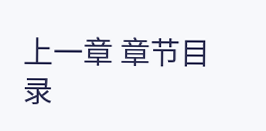上一章 章节目录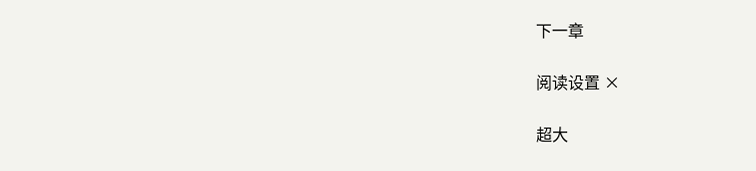下一章

阅读设置 ×

超大